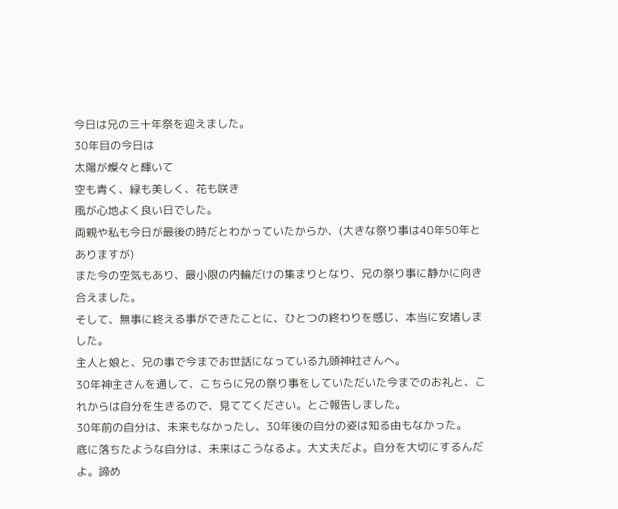今日は兄の三十年祭を迎えました。
30年目の今日は
太陽が燦々と輝いて
空も青く、緑も美しく、花も咲き
風が心地よく良い日でした。
両親や私も今日が最後の時だとわかっていたからか、(大きな祭り事は40年50年とありますが)
また今の空気もあり、最小限の内輪だけの集まりとなり、兄の祭り事に静かに向き合えました。
そして、無事に終える事ができたことに、ひとつの終わりを感じ、本当に安堵しました。
主人と娘と、兄の事で今までお世話になっている九頭神社さんへ。
30年神主さんを通して、こちらに兄の祭り事をしていただいた今までのお礼と、これからは自分を生きるので、見ててください。とご報告しました。
30年前の自分は、未来もなかったし、30年後の自分の姿は知る由もなかった。
底に落ちたような自分は、未来はこうなるよ。大丈夫だよ。自分を大切にするんだよ。諦め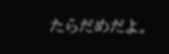たらだめだよ。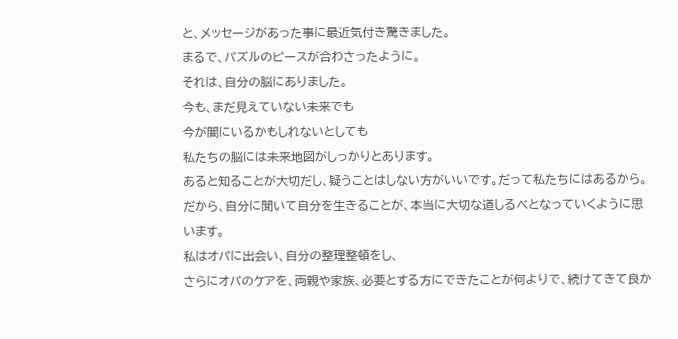と、メッセージがあった事に最近気付き驚きました。
まるで、パズルのピースが合わさったように。
それは、自分の脳にありました。
今も、まだ見えていない未来でも
今が闇にいるかもしれないとしても
私たちの脳には未来地図がしっかりとあります。
あると知ることが大切だし、疑うことはしない方がいいです。だって私たちにはあるから。
だから、自分に聞いて自分を生きることが、本当に大切な道しるべとなっていくように思います。
私はオパに出会い、自分の整理整頓をし、
さらにオパのケアを、両親や家族、必要とする方にできたことが何よりで、続けてきて良か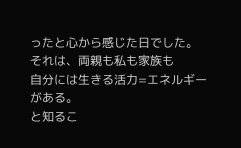ったと心から感じた日でした。
それは、両親も私も家族も
自分には生きる活力=エネルギーがある。
と知るこ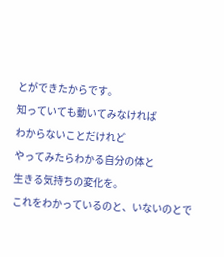とができたからです。
知っていても動いてみなければ
わからないことだけれど
やってみたらわかる自分の体と
生きる気持ちの変化を。
これをわかっているのと、いないのとで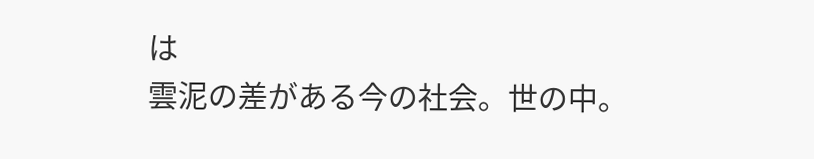は
雲泥の差がある今の社会。世の中。